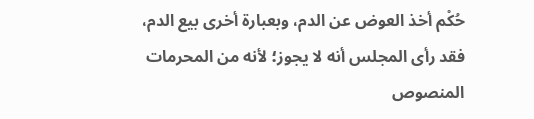حُكْم أخذ العوض عن الدم، وبعبارة أخرى بيع الدم، فقد رأى المجلس أنه لا يجوز؛ لأنه من المحرمات المنصوص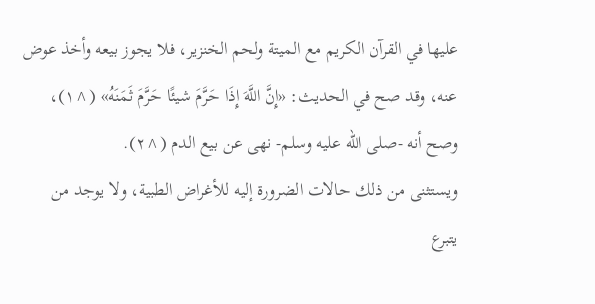عليها في القرآن الكريم مع الميتة ولحم الخنزير، فلا يجوز بيعه وأخذ عوض عنه، وقد صح في الحديث: «إِنَّ اللَّهَ إِذَا حَرَّمَ شيئًا حَرَّمَ ثَمَنَهُ» (^١)، وصح أنه -صلى الله عليه وسلم- نهى عن بيع الدم (^٢).
ويستثنى من ذلك حالات الضرورة إليه للأغراض الطبية، ولا يوجد من يتبرع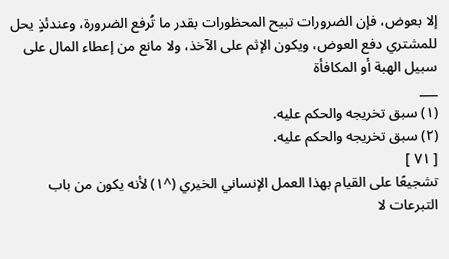إلا بعوض، فإن الضرورات تبيح المحظورات بقدر ما تُرفع الضرورة، وعندئذٍ يحل للمشتري دفع العوض، ويكون الإثم على الآخذ، ولا مانع من إعطاء المال على سبيل الهبة أو المكافأة
___
(١) سبق تخريجه والحكم عليه.
(٢) سبق تخريجه والحكم عليه.
[ ٧١ ]
تشجيعًا على القيام بهذا العمل الإنساني الخيري (^١) لأنه يكون من باب التبرعات لا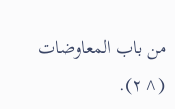من باب المعاوضات (^٢).